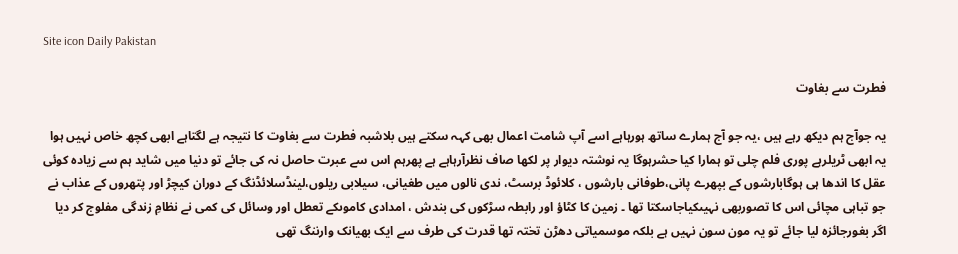Site icon Daily Pakistan

فطرت سے بغاوت

یہ جوآج ہم دیکھ رہے ہیں ،یہ جو آج ہمارے ساتھ ہورہاہے اسے آپ شامت اعمال بھی کہہ سکتے ہیں بلاشبہ فطرت سے بغاوت کا نتیجہ ہے لگتاہے ابھی کچھ خاص نہیں ہوا یہ ابھی ٹریلرہے پوری فلم چلی تو ہمارا کیا حشرہوگا یہ نوشتہ دیوار پر لکھا صاف نظرآرہاہے ہے پھرہم اس سے عبرت حاصل نہ کی جائے تو دنیا میں شاید ہم سے زیادہ کوئی عقل کا اندھا ہی ہوگابارشوں کے بپھرے پانی،طوفانی بارشوں ، کلائوڈ برسٹ، ندی نالوں میں طغیانی، سیلابی ریلوں،لینڈسلائڈنگ کے دوران کیچڑ اور پتھروں کے عذاب نے جو تباہی مچائی اس کا تصوربھی نہیںکیاجاسکتا تھا ۔ زمین کا کٹاؤ اور رابطہ سڑکوں کی بندش ، امدادی کاموںکے تعطل اور وسائل کی کمی نے نظامِ زندگی مفلوج کر دیا اگر بغورجائزہ لیا جائے تو یہ مون سون نہیں ہے بلکہ موسمیاتی دھڑن تختہ تھا قدرت کی طرف سے ایک بھیانک وارننگ تھی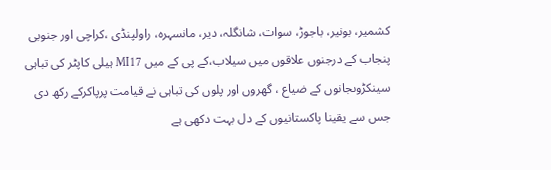کشمیر، بونیر، باجوڑ، سوات، شانگلہ، دیر، مانسہرہ، راولپنڈی ،کراچی اور جنوبی پنجاب کے درجنوں علاقوں میں سیلاب،کے پی کے میں MI17 ہیلی کاپٹر کی تباہی سینکڑوںجانوں کے ضیاع ، گھروں اور پلوں کی تباہی نے قیامت پرپاکرکے رکھ دی جس سے یقینا پاکستانیوں کے دل بہت دکھی ہے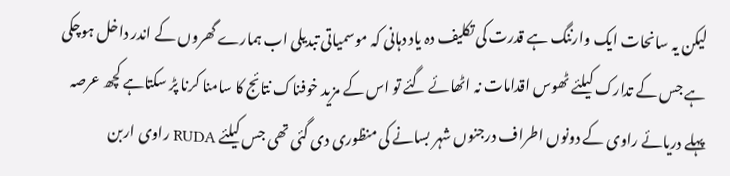لیکن یہ سانحات ایک وارننگ ہے قدرت کی تکلیف دہ یاد دہانی کہ موسمیاتی تبدیلی اب ہمارے گھروں کے اندر داخل ہوچکی ہے جس کے تدارک کیلئے ٹھوس اقدامات نہ اٹھائے گئے تو اس کے مزید خوفناک نتائج کا سامنا کرنا پڑ سکتاہے کچھ عرصہ پہلے دریائے راوی کے دونوں اطراف درجنوں شہر بسانے کی منظوری دی گئی تھی جس کیلئے RUDA راوی اربن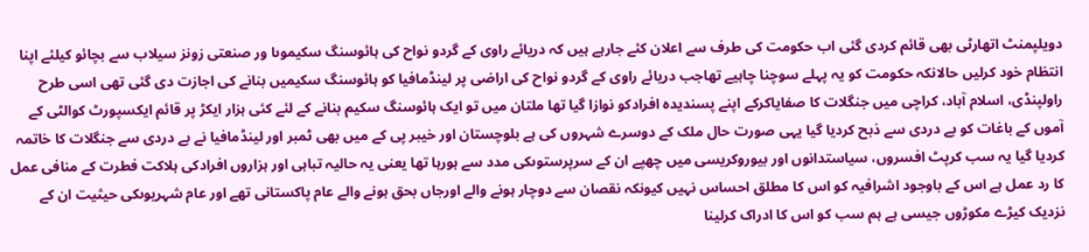دویلپمنٹ اتھارٹی بھی قائم کردی گئی اب حکومت کی طرف سے اعلان کئے جارہے ہیں کہ دریائے راوی کے گردو نواح کی ہائوسنگ سکیموںا ور صنعتی زونز سیلاب سے بچائو کیلئے اپنا انتظام خود کرلیں حالانکہ حکومت کو یہ پہلے سوچنا چاہیے تھاجب دریائے راوی کے گردو نواح کی اراضی پر لینڈمافیا کو ہائوسنگ سکیمیں بنانے کی اجازت دی گئی تھی اسی طرح راولپنڈی، اسلام آباد، کراچی میں جنگلات کا صفایاکرکے اپنے پسندیدہ افرادکو نوازا گیا تھا ملتان میں تو ایک ہائوسنگ سکیم بنانے کے لئے کئی ہزار ایکڑ پر قائم ایکسپورٹ کوالٹی کے آموں کے باغات کو بے دردی سے ذبح کردیا گیا یہی صورت حال ملک کے دوسرے شہروں کی ہے بلوچستان اور خیبر پی کے میں بھی ٹمبر اور لینڈمافیا نے بے دردی سے جنگلات کا خاتمہ کردیا گیا یہ سب کرپٹ افسروں، سیاستدانوں اور بیوروکریسی میں چھپے ان کے سرپرستوںکی مدد سے ہورہا تھا یعنی یہ حالیہ تباہی اور ہزاروں افرادکی ہلاکت فطرت کے منافی عمل کا رد عمل ہے اس کے باوجود اشرافیہ کو اس کا مطلق احساس نہیں کیونکہ نقصان سے دوچار ہونے والے اورجاں بحق ہونے والے عام پاکستانی تھے اور عام شہریوںکی حیثیت ان کے نزدیک کیڑے مکوڑوں جیسی ہے ہم سب کو اس کا ادراک کرلینا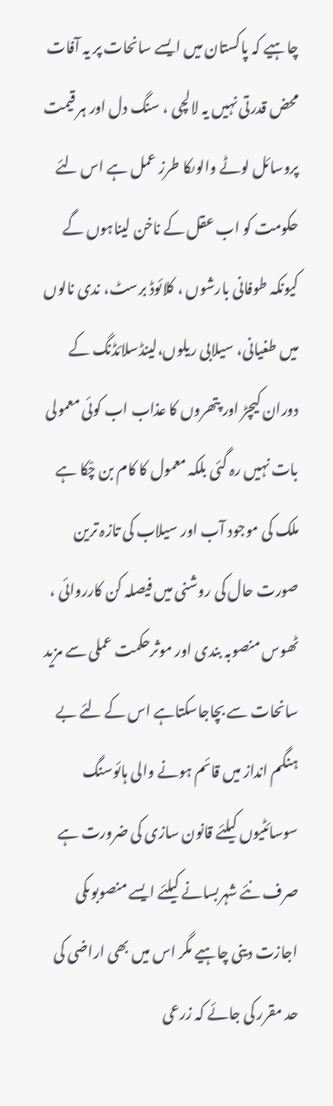چاہیے کہ پاکستان میں ایسے سانحات پر یہ آفات محض قدرتی نہیں یہ لالچی ، سنگ دل اور ہر قیمت پروسائل لوٹے والوںکا طرز عمل ہے اس لئے حکومت کو اب عقل کے ناخن لیناہوں گے کیونکہ طوفانی بارشوں ، کلائوڈ برسٹ، ندی نالوں میں طغیانی، سیلابی ریلوں،لینڈسلائڈنگ کے دوران کیچڑ اور پتھروں کا عذاب اب کوئی معمولی بات نہیں رہ گئی بلکہ معمول کا کام بن چْکا ہے ملک کی موجود آب اور سیلاب کی تازہ ترین صورت حال کی روشنی میں فیصلہ کن کارروائی ، ٹھوس منصوبہ بندی اور موثرحکمت عملی سے مزید سانحات سے بچاجاسکتاہے اس کے لئے بے ہنگم انداز میں قائم ہونے والی ہائوسنگ سوسائٹیوں کیلئے قانون سازی کی ضرورت ہے صرف نئے شہربسانے کیلئے ایسے منصوبوںکی اجازت دینی چاہیے مگر اس میں بھی اراضی کی حد مقرر کی جائے کہ زرعی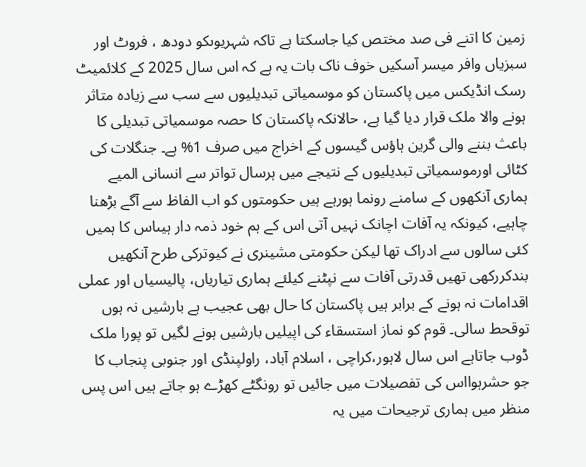زمین کا اتنے فی صد مختص کیا جاسکتا ہے تاکہ شہریوںکو دودھ ، فروٹ اور سبزیاں وافر میسر آسکیں خوف ناک بات یہ ہے کہ اس سال 2025 کے کلائمیٹ رسک انڈیکس میں پاکستان کو موسمیاتی تبدیلیوں سے سب سے زیادہ متاثر ہونے والا ملک قرار دیا گیا ہے، حالانکہ پاکستان کا حصہ موسمیاتی تبدیلی کا باعث بننے والی گرین ہاؤس گیسوں کے اخراج میں صرف 1% ہے۔ جنگلات کی کٹائی اورموسمیاتی تبدیلیوں کے نتیجے میں ہرسال تواتر سے انسانی المیے ہماری آنکھوں کے سامنے رونما ہورہے ہیں حکومتوں کو اب الفاظ سے آگے بڑھنا چاہیے، کیونکہ یہ آفات اچانک نہیں آتی اس کے ہم خود ذمہ دار ہیںاس کا ہمیں کئی سالوں سے ادراک تھا لیکن حکومتی مشینری نے کیوترکی طرح آنکھیں بندکررکھی تھیں قدرتی آفات سے نپٹنے کیلئے ہماری تیاریاں، پالیسیاں اور عملی اقدامات نہ ہونے کے برابر ہیں پاکستان کا حال بھی عجیب ہے بارشیں نہ ہوں توقحط سالی۔ قوم کو نماز استسقاء کی اپیلیں بارشیں ہونے لگیں تو پورا ملک ڈوب جاتاہے اس سال لاہور،کراچی ، اسلام آباد، راولپنڈی اور جنوبی پنجاب کا جو حشرہوااس کی تفصیلات میں جائیں تو رونگٹے کھڑے ہو جاتے ہیں اس پس منظر میں ہماری ترجیحات میں یہ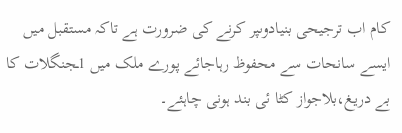کام اب ترجیحی بنیادوںپر کرنے کی ضرورت ہے تاکہ مستقبل میں ایسے سانحات سے محفوظ رہاجائے پورے ملک میں 1ـجنگلات کا بے دریغ،بلاجواز کٹا ئی بند ہونی چاہئے۔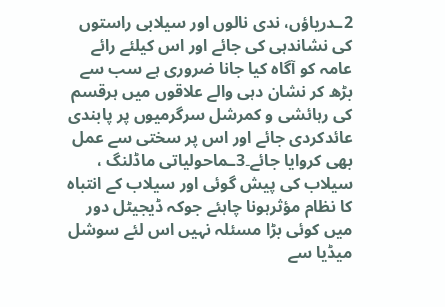2ـدریاؤں، ندی نالوں اور سیلابی راستوں کی نشاندہی کی جائے اور اس کیلئے رائے عامہ کو آگاہ کیا جانا ضروری ہے سب سے بڑھ کر نشان دہی والے علاقوں میں ہرقسم کی رہائشی و کمرشل سرگرمیوں پر پابندی عائدکردی جائے اور اس پر سختی سے عمل بھی کروایا جائے۔3ـماحولیاتی ماڈلنگ ، سیلاب کی پیش گوئی اور سیلاب کے انتباہ کا نظام مؤثرہونا چاہئے جوکہ ڈیجیٹل دور میں کوئی بڑا مسئلہ نہیں اس لئے سوشل میڈیا سے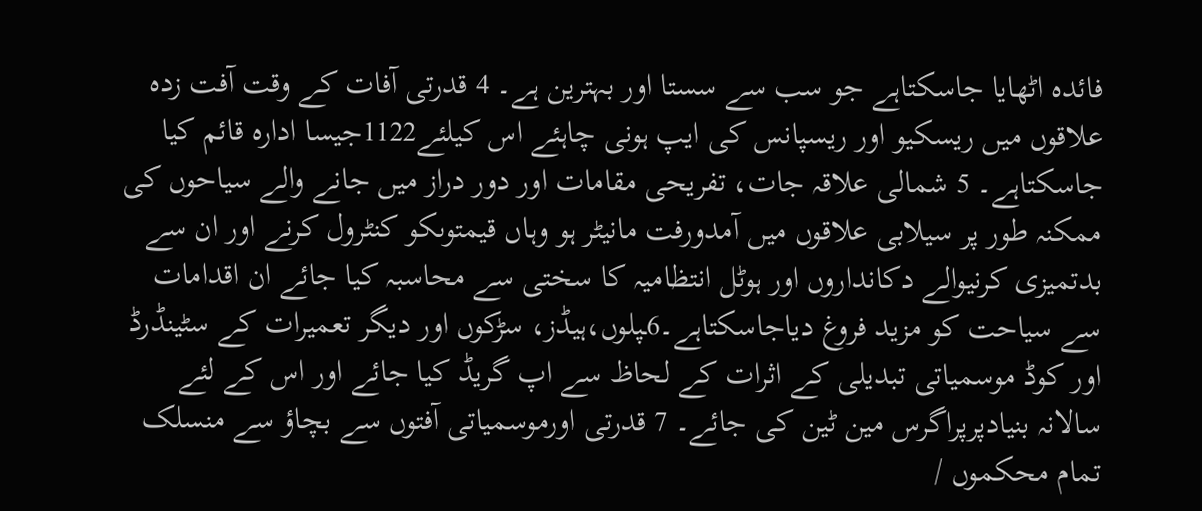فائدہ اٹھایا جاسکتاہے جو سب سے سستا اور بہترین ہے۔ 4 قدرتی آفات کے وقت آفت زدہ علاقوں میں ریسکیو اور ریسپانس کی ایپ ہونی چاہئے اس کیلئے1122جیسا ادارہ قائم کیا جاسکتاہے۔ 5 شمالی علاقہ جات، تفریحی مقامات اور دور دراز میں جانے والے سیاحوں کی ممکنہ طور پر سیلابی علاقوں میں آمدورفت مانیٹر ہو وہاں قیمتوںکو کنٹرول کرنے اور ان سے بدتمیزی کرنیوالے دکانداروں اور ہوٹل انتظامیہ کا سختی سے محاسبہ کیا جائے ان اقدامات سے سیاحت کو مزید فروغ دیاجاسکتاہے۔6ـپلوں،ہیڈز، سڑکوں اور دیگر تعمیرات کے سٹینڈرڈ اور کوڈ موسمیاتی تبدیلی کے اثرات کے لحاظ سے اپ گریڈ کیا جائے اور اس کے لئے سالانہ بنیادپرپراگرس مین ٹین کی جائے۔ 7 قدرتی اورموسمیاتی آفتوں سے بچاؤ سے منسلک تمام محکموں /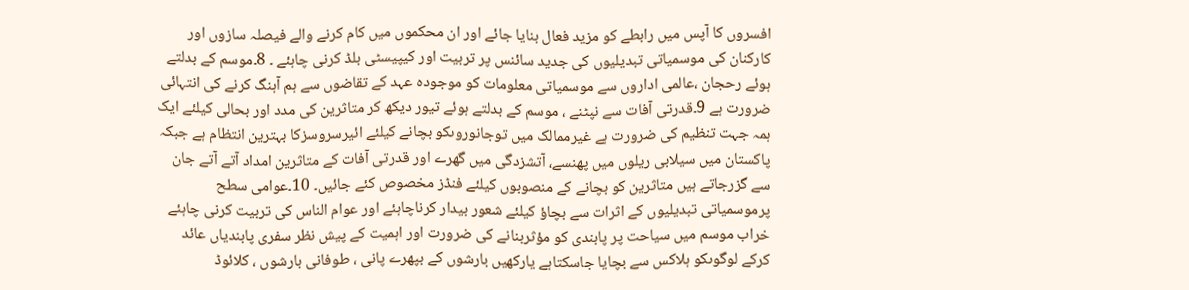افسروں کا آپس میں رابطے کو مزید فعال بنایا جائے اور ان محکموں میں کام کرنے والے فیصلہ سازوں اور کارکنان کی موسمیاتی تبدیلیوں کی جدید سائنس پر تربیت اور کیپیسٹی بلڈ کرنی چاہئے ۔ 8۔موسم کے بدلتے ہوئے رحجان ،عالمی اداروں سے موسمیاتی معلومات کو موجودہ عہد کے تقاضوں سے ہم آہنگ کرنے کی انتہائی ضرورت ہے 9۔قدرتی آفات سے نپٹنے ، موسم کے بدلتے ہوئے تیور دیکھ کر متاثرین کی مدد اور بحالی کیلئے ایک ہمہ جہت تنظیم کی ضرورت ہے غیرممالک میں توجانوروںکو بچانے کیلئے ائیرسروسزکا بہترین انتظام ہے جبکہ پاکستان میں سیلابی ریلوں میں پھنسے، آتشزدگی میں گھرے اور قدرتی آفات کے متاثرین امداد آتے آتے جان سے گزرجاتے ہیں متاثرین کو بچانے کے منصوبوں کیلئے فنڈز مخصوص کئے جائیں۔ 10۔عوامی سطح پرموسمیاتی تبدیلیوں کے اثرات سے بچاؤ کیلئے شعور بیدار کرناچاہئے اور عوام الناس کی تربیت کرنی چاہئے خراب موسم میں سیاحت پر پابندی کو مؤثربنانے کی ضرورت اور اہمیت کے پیش نظر سفری پابندیاں عائد کرکے لوگوںکو ہلاکس سے بچایا جاسکتاہے یارکھیں بارشوں کے بپھرے پانی ، طوفانی بارشوں ، کلائوڈ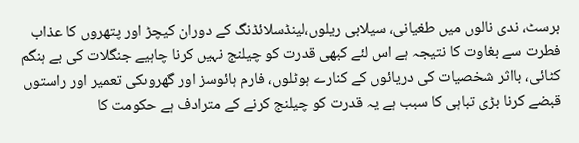برسٹ، ندی نالوں میں طغیانی، سیلابی ریلوں،لینڈسلائڈنگ کے دوران کیچڑ اور پتھروں کا عذاب فطرت سے بغاوت کا نتیجہ ہے اس لئے کبھی قدرت کو چیلنج نہیں کرنا چاہیے جنگلات کی بے ہنگم کٹائی، بااثر شخصیات کی دریائوں کے کنارے ہوٹلوں، فارم ہائوسز اور گھروںکی تعمیر اور راستوں قبضے کرنا بڑی تباہی کا سبب ہے یہ قدرت کو چیلنج کرنے کے مترادف ہے حکومت کا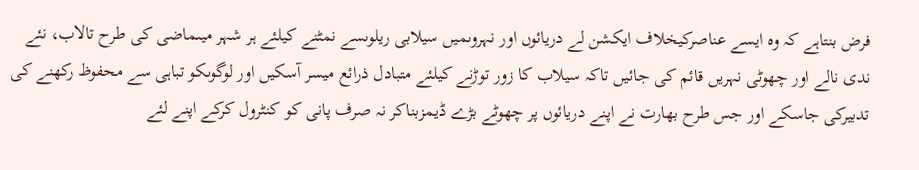فرض بنتاہے کہ وہ ایسے عناصرکیخلاف ایکشن لے دریائوں اور نہروںمیں سیلابی ریلوںسے نمٹنے کیلئے ہر شہر میںماضی کی طرح تالاب، نئے ندی نالے اور چھوٹی نہریں قائم کی جائیں تاکہ سیلاب کا زور توڑنے کیلئے متبادل ذرائع میسر آسکیں اور لوگوںکو تباہی سے محفوظ رکھنے کی تدبیرکی جاسکے اور جس طرح بھارت نے اپنے دریائوں پر چھوٹے بڑے ڈیمزبناکر نہ صرف پانی کو کنٹرول کرکے اپنے لئے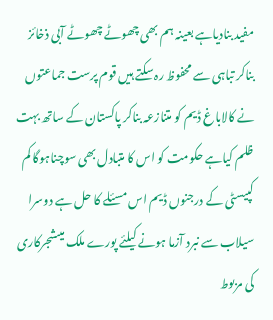مفید بنادیاہے بعینہ ہم بھی چھوٹے چھوٹے آبی ذخائز بناکر تباہی سے محفوظ رہ سکتے ہیں قوم پرست جماعتوں نے کالاباغ ڈیم کو متنازعہ بناکر پاکستان کے ساتھ بہت ظلم کیاہے حکومت کو اس کا متبادل بھی سوچناہوگا کم کپیسٹی کے درجنوں ڈیم اس مسئلے کا حل ہے دوسرا سیلاب سے نبرد آزما ہونے کیلئے پورے ملک میںشجرکاری کی مربوط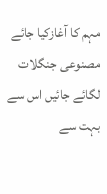مہم کا آغازکیا جائے مصنوعی جنگلات لگائے جائیں اس سے بہت سے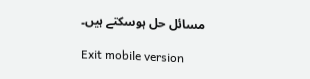مسائل حل ہوسکتے ہیں۔

Exit mobile version